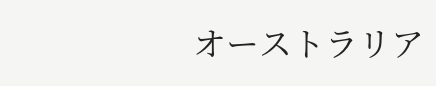オーストラリア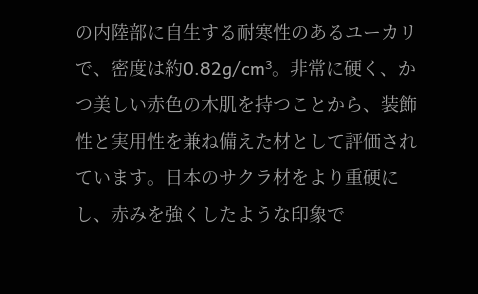の内陸部に自生する耐寒性のあるユーカリで、密度は約0.82g/cm³。非常に硬く、かつ美しい赤色の木肌を持つことから、装飾性と実用性を兼ね備えた材として評価されています。日本のサクラ材をより重硬にし、赤みを強くしたような印象で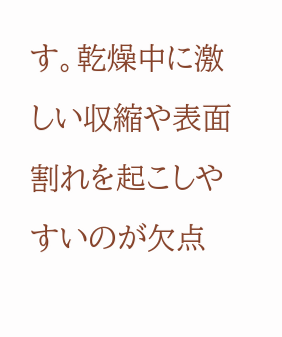す。乾燥中に激しい収縮や表面割れを起こしやすいのが欠点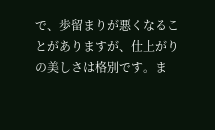で、歩留まりが悪くなることがありますが、仕上がりの美しさは格別です。ま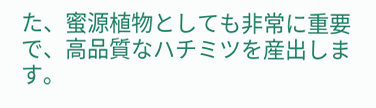た、蜜源植物としても非常に重要で、高品質なハチミツを産出します。